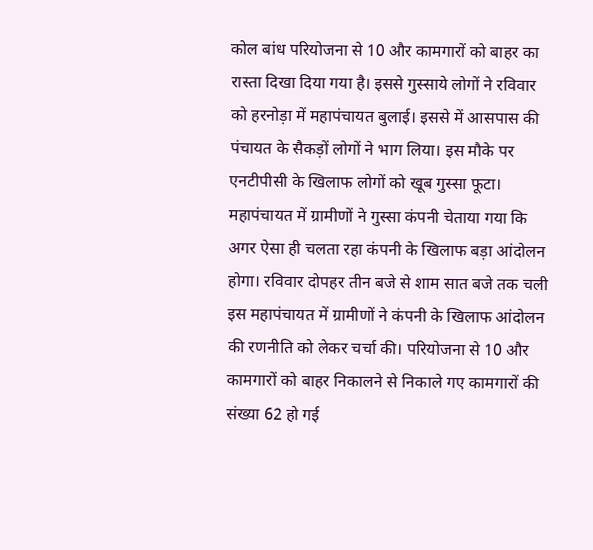कोल बांध परियोजना से 10 और कामगारों को बाहर का रास्ता दिखा दिया गया है। इससे गुस्साये लोगों ने रविवार को हरनोड़ा में महापंचायत बुलाई। इससे में आसपास की पंचायत के सैकड़ों लोगों ने भाग लिया। इस मौके पर एनटीपीसी के खिलाफ लोगों को खूब गुस्सा फूटा।
महापंचायत में ग्रामीणों ने गुस्सा कंपनी चेताया गया कि अगर ऐसा ही चलता रहा कंपनी के खिलाफ बड़ा आंदोलन होगा। रविवार दोपहर तीन बजे से शाम सात बजे तक चली इस महापंचायत में ग्रामीणों ने कंपनी के खिलाफ आंदोलन की रणनीति को लेकर चर्चा की। परियोजना से 10 और कामगारों को बाहर निकालने से निकाले गए कामगारों की संख्या 62 हो गई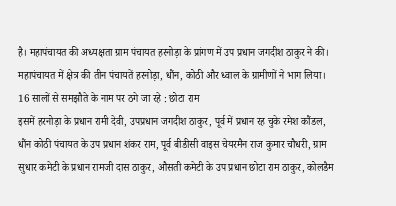है। महापंचायत की अध्यक्षता ग्राम पंचायत हरनोड़ा के प्रांगण में उप प्रधान जगदीश ठाकुर ने की। महापंचायत में क्षेत्र की तीन पंचायतें हरनोड़ा, धौंन, कोठी और ध्वाल के ग्रामीणों ने भाग लिया।
16 सालों से समझौते के नाम पर ठगे जा रहे : छोटा राम
इसमें हरनोड़ा के प्रधान रामी देवी, उपप्रधान जगदीश ठाकुर, पूर्व में प्रधान रह चुके रमेश कौंडल, धौंन कोठी पंचायत के उप प्रधान शंकर राम, पूर्व बीडीसी वाइस चेयरमैन राज कुमार चौधरी, ग्राम सुधार कमेटी के प्रधान रामजी दास ठाकुर, औसती कमेटी के उप प्रधान छोटा राम ठाकुर, कोलडैम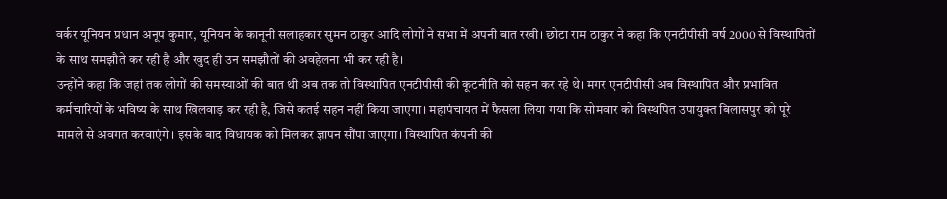वर्कर यूनियन प्रधान अनूप कुमार, यूनियन के कानूनी सलाहकार सुमन ठाकुर आदि लोगों ने सभा में अपनी बात रखी। छोटा राम ठाकुर ने कहा कि एनटीपीसी वर्ष 2000 से विस्थापितों के साथ समझौते कर रही है और खुद ही उन समझौतों की अवहेलना भी कर रही है।
उन्होंने कहा कि जहां तक लोगों की समस्याओं की बात थी अब तक तो विस्थापित एनटीपीसी की कूटनीति को सहन कर रहे थे। मगर एनटीपीसी अब विस्थापित और प्रभावित कर्मचारियों के भविष्य के साथ खिलवाड़ कर रही है, जिसे कतई सहन नहीं किया जाएगा। महापंचायत में फैसला लिया गया कि सोमवार को विस्थपित उपायुक्त बिलासपुर को पूरे मामले से अवगत करवाएंगे। इसके बाद विधायक को मिलकर ज्ञापन सौंपा जाएगा। विस्थापित कंपनी की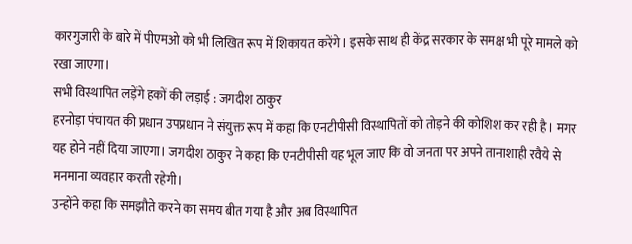कारगुजारी के बारे में पीएमओ को भी लिखित रूप में शिकायत करेंगे। इसके साथ ही केंद्र सरकार के समक्ष भी पूरे मामले को रखा जाएगा।
सभी विस्थापित लड़ेंगे हकों की लड़ाई : जगदीश ठाकुर
हरनोड़ा पंचायत की प्रधान उपप्रधान ने संयुक्त रूप में कहा कि एनटीपीसी विस्थापितों को तोड़ने की कोशिश कर रही है। मगर यह होने नहीं दिया जाएगा। जगदीश ठाकुर ने कहा कि एनटीपीसी यह भूल जाए कि वो जनता पर अपने तानाशाही रवैये से मनमाना व्यवहार करती रहेगी।
उन्होंने कहा कि समझौते करने का समय बीत गया है और अब विस्थापित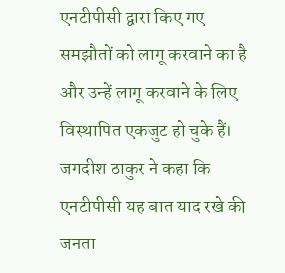एनटीपीसी द्वारा किए गए समझौतों को लागू करवाने का है और उन्हें लागू करवाने के लिए विस्थापित एकजुट हो चुके हैं। जगदीश ठाकुर ने कहा कि एनटीपीसी यह बात याद रखे की जनता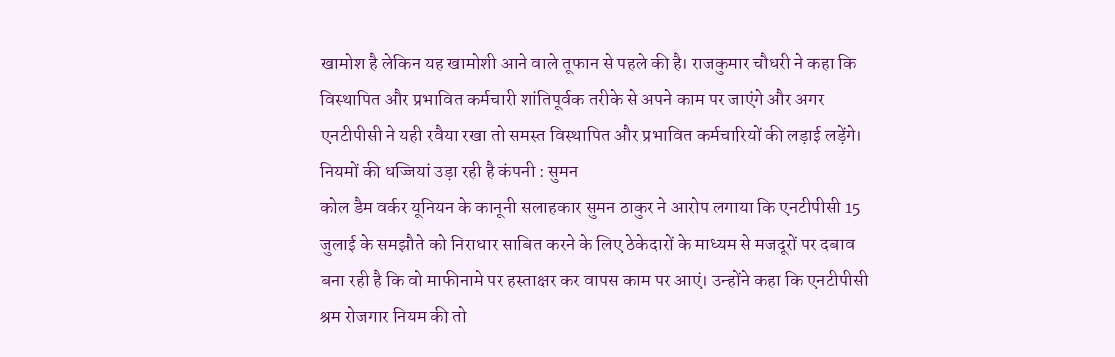खामोश है लेकिन यह खामोशी आने वाले तूफान से पहले की है। राजकुमार चौधरी ने कहा कि विस्थापित और प्रभावित कर्मचारी शांतिपूर्वक तरीके से अपने काम पर जाएंगे और अगर एनटीपीसी ने यही रवैया रखा तो समस्त विस्थापित और प्रभावित कर्मचारियों की लड़ाई लड़ेंगे।
नियमों की धज्जियां उड़ा रही है कंपनी : सुमन
कोल डैम वर्कर यूनियन के कानूनी सलाहकार सुमन ठाकुर ने आरोप लगाया कि एनटीपीसी 15 जुलाई के समझौते को निराधार साबित करने के लिए ठेकेदारों के माध्यम से मजदूरों पर दबाव बना रही है कि वो माफीनामे पर हस्ताक्षर कर वापस काम पर आएं। उन्होंने कहा कि एनटीपीसी श्रम रोजगार नियम की तो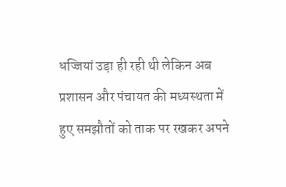धज्जियां उड़ा ही रही थी लेकिन अब प्रशासन और पंचायत की मध्यस्थता में हुए समझौतों को ताक पर रखकर अपने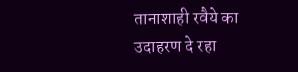तानाशाही रवैये का उदाहरण दे रहा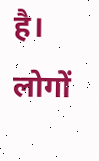है। लोगों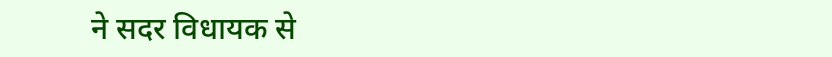ने सदर विधायक से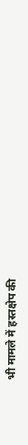भी मामले में हस्तक्षेप की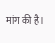मांग की है।